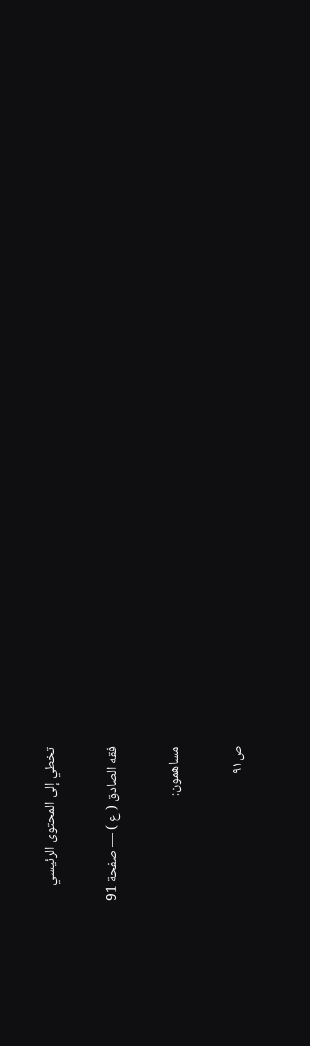تخطي إلى المحتوى الرئيسي

فقه الصادق ( ع ) — صفحة 91

مساهمون:

ص٩١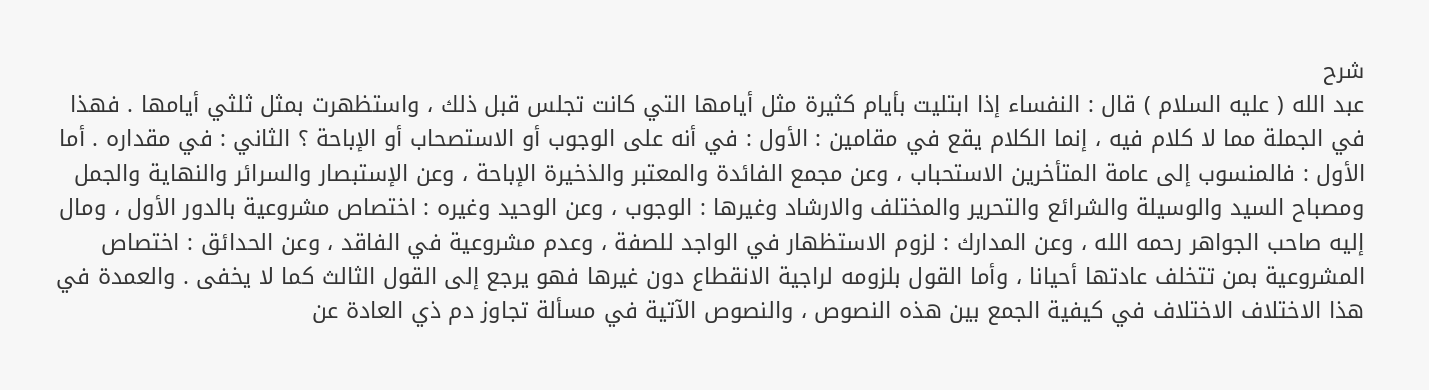شرح
عبد الله ( عليه السلام ) قال : النفساء إذا ابتليت بأيام كثيرة مثل أيامها التي كانت تجلس قبل ذلك ، واستظهرت بمثل ثلثي أيامها . فهذا في الجملة مما لا كلام فيه ، إنما الكلام يقع في مقامين : الأول : في أنه على الوجوب أو الاستصحاب أو الإباحة ؟ الثاني : في مقداره . أما الأول : فالمنسوب إلى عامة المتأخرين الاستحباب ، وعن مجمع الفائدة والمعتبر والذخيرة الإباحة ، وعن الإستبصار والسرائر والنهاية والجمل ومصباح السيد والوسيلة والشرائع والتحرير والمختلف والارشاد وغيرها : الوجوب ، وعن الوحيد وغيره : اختصاص مشروعية بالدور الأول ، ومال إليه صاحب الجواهر رحمه الله ، وعن المدارك : لزوم الاستظهار في الواجد للصفة ، وعدم مشروعية في الفاقد ، وعن الحدائق : اختصاص المشروعية بمن تتخلف عادتها أحيانا ، وأما القول بلزومه لراجية الانقطاع دون غيرها فهو يرجع إلى القول الثالث كما لا يخفى . والعمدة في هذا الاختلاف الاختلاف في كيفية الجمع بين هذه النصوص ، والنصوص الآتية في مسألة تجاوز دم ذي العادة عن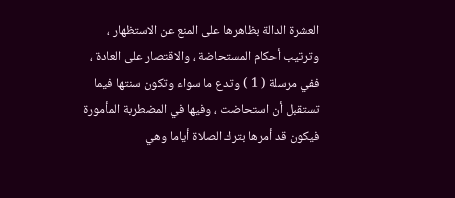العشرة الدالة بظاهرها على المنع عن الاستظهار ، وترتيب أحكام المستحاضة ، والاقتصار على العادة ، ففي مرسلة ( 1 ) وتدع ما سواء وتكون سنتها فيما تستقبل أن استحاضت ، وفيها في المضطربة المأمورة فيكون قد أمرها بترك الصلاة أياما وهي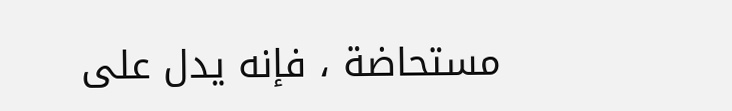مستحاضة ، فإنه يدل على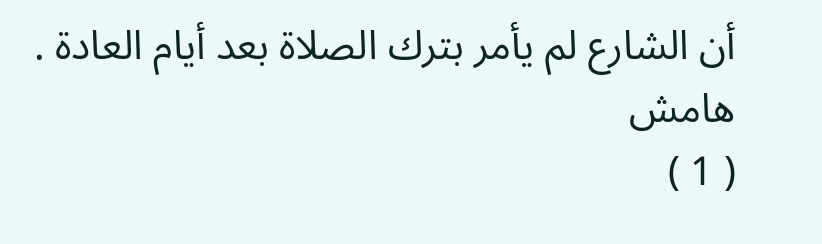أن الشارع لم يأمر بترك الصلاة بعد أيام العادة .
هامش
( 1 )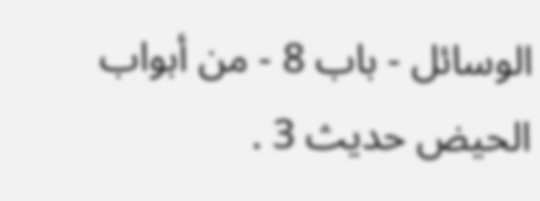الوسائل - باب 8 - من أبواب الحيض حديث 3 .